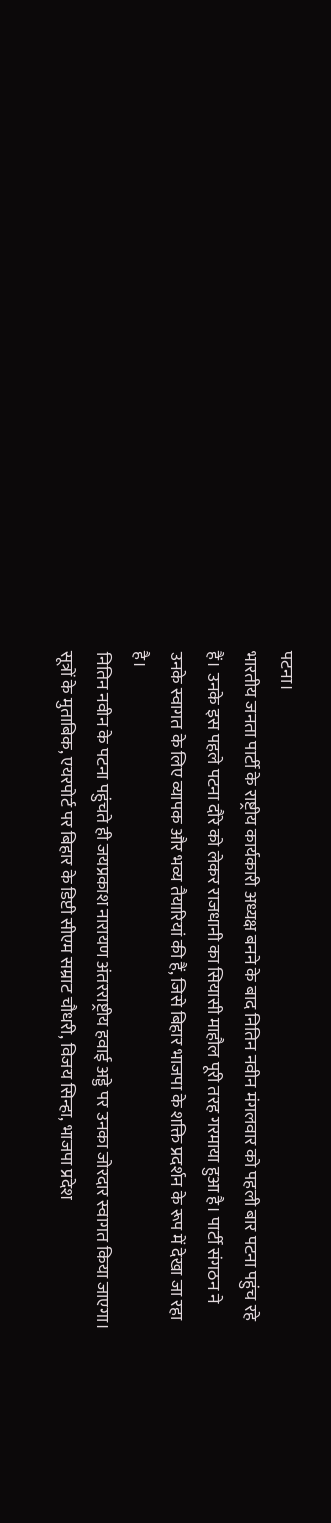पटना।
भारतीय जनता पार्टी के राष्ट्रीय कार्यकारी अध्यक्ष बनने के बाद नितिन नवीन मंगलवार को पहली बार पटना पहुंच रहे हैं। उनके इस पहले पटना दौरे को लेकर राजधानी का सियासी माहौल पूरी तरह गरमाया हुआ है। पार्टी संगठन ने उनके स्वागत के लिए व्यापक और भव्य तैयारियां की हैं, जिसे बिहार भाजपा के शक्ति प्रदर्शन के रूप में देखा जा रहा है।
नितिन नवीन के पटना पहुंचते ही जयप्रकाश नारायण अंतरराष्ट्रीय हवाई अड्डे पर उनका जोरदार स्वागत किया जाएगा। सूत्रों के मुताबिक, एयरपोर्ट पर बिहार के डिप्टी सीएम सम्राट चौधरी, विजय सिन्हा, भाजपा प्रदेश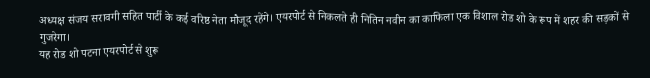अध्यक्ष संजय सरावगी सहित पार्टी के कई वरिष्ठ नेता मौजूद रहेंगे। एयरपोर्ट से निकलते ही नितिन नवीन का काफिला एक विशाल रोड शो के रूप में शहर की सड़कों से गुजरेगा।
यह रोड शो पटना एयरपोर्ट से शुरू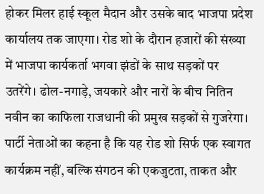होकर मिलर हाई स्कूल मैदान और उसके बाद भाजपा प्रदेश कार्यालय तक जाएगा। रोड शो के दौरान हजारों की संख्या में भाजपा कार्यकर्ता भगवा झंडों के साथ सड़कों पर उतरेंगे। ढोल-नगाड़े, जयकारे और नारों के बीच नितिन नवीन का काफिला राजधानी की प्रमुख सड़कों से गुजरेगा। पार्टी नेताओं का कहना है कि यह रोड शो सिर्फ एक स्वागत कार्यक्रम नहीं, बल्कि संगठन की एकजुटता, ताकत और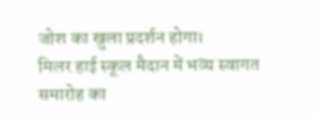जोश का खुला प्रदर्शन होगा।
मिलर हाई स्कूल मैदान में भव्य स्वागत समारोह का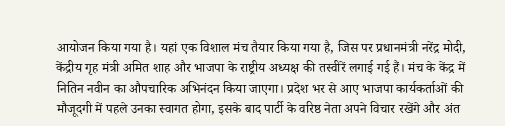आयोजन किया गया है। यहां एक विशाल मंच तैयार किया गया है, जिस पर प्रधानमंत्री नरेंद्र मोदी, केंद्रीय गृह मंत्री अमित शाह और भाजपा के राष्ट्रीय अध्यक्ष की तस्वीरें लगाई गई हैं। मंच के केंद्र में नितिन नवीन का औपचारिक अभिनंदन किया जाएगा। प्रदेश भर से आए भाजपा कार्यकर्ताओं की मौजूदगी में पहले उनका स्वागत होगा, इसके बाद पार्टी के वरिष्ठ नेता अपने विचार रखेंगे और अंत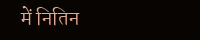में नितिन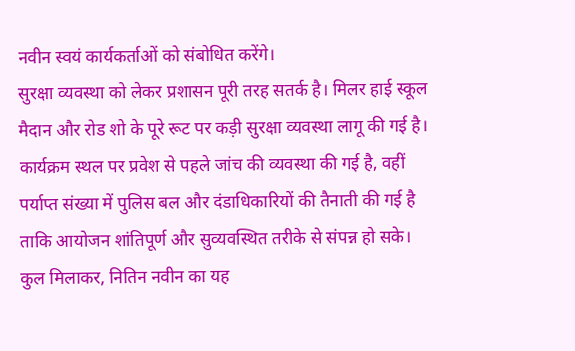नवीन स्वयं कार्यकर्ताओं को संबोधित करेंगे।
सुरक्षा व्यवस्था को लेकर प्रशासन पूरी तरह सतर्क है। मिलर हाई स्कूल मैदान और रोड शो के पूरे रूट पर कड़ी सुरक्षा व्यवस्था लागू की गई है। कार्यक्रम स्थल पर प्रवेश से पहले जांच की व्यवस्था की गई है, वहीं पर्याप्त संख्या में पुलिस बल और दंडाधिकारियों की तैनाती की गई है ताकि आयोजन शांतिपूर्ण और सुव्यवस्थित तरीके से संपन्न हो सके।
कुल मिलाकर, नितिन नवीन का यह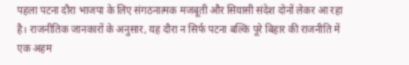पहला पटना दौरा भाजपा के लिए संगठनात्मक मजबूती और सियासी संदेश दोनों लेकर आ रहा है। राजनीतिक जानकारों के अनुसार, यह दौरा न सिर्फ पटना बल्कि पूरे बिहार की राजनीति में एक अहम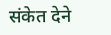संकेत देने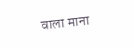वाला माना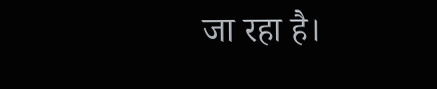जा रहा है।